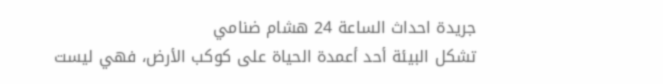جريدة احداث الساعة 24 هشام ضنامي
تشكل البيئة أحد أعمدة الحياة على كوكب الأرض، فهي ليست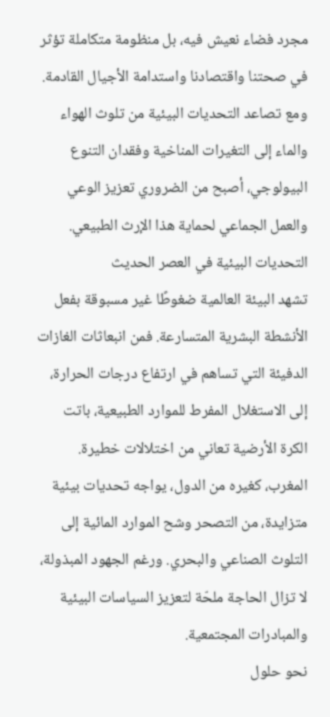مجرد فضاء نعيش فيه، بل منظومة متكاملة تؤثر في صحتنا واقتصادنا واستدامة الأجيال القادمة. ومع تصاعد التحديات البيئية من تلوث الهواء والماء إلى التغيرات المناخية وفقدان التنوع البيولوجي، أصبح من الضروري تعزيز الوعي والعمل الجماعي لحماية هذا الإرث الطبيعي.
التحديات البيئية في العصر الحديث
تشهد البيئة العالمية ضغوطًا غير مسبوقة بفعل الأنشطة البشرية المتسارعة. فمن انبعاثات الغازات الدفيئة التي تساهم في ارتفاع درجات الحرارة، إلى الاستغلال المفرط للموارد الطبيعية، باتت الكرة الأرضية تعاني من اختلالات خطيرة. المغرب، كغيره من الدول، يواجه تحديات بيئية متزايدة، من التصحر وشح الموارد المائية إلى التلوث الصناعي والبحري. ورغم الجهود المبذولة، لا تزال الحاجة ملحّة لتعزيز السياسات البيئية والمبادرات المجتمعية.
نحو حلول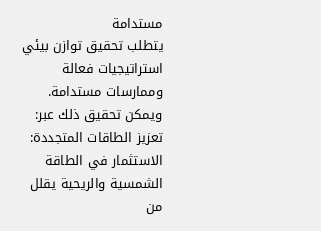مستدامة
يتطلب تحقيق توازن بيئي استراتيجيات فعالة وممارسات مستدامة. ويمكن تحقيق ذلك عبر:
تعزيز الطاقات المتجددة: الاستثمار في الطاقة الشمسية والريحية يقلل من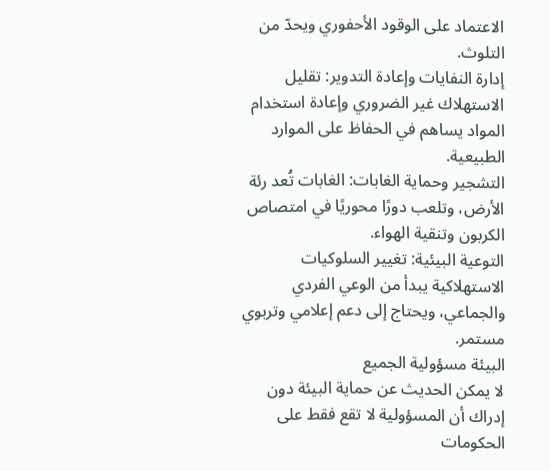الاعتماد على الوقود الأحفوري ويحدّ من التلوث.
إدارة النفايات وإعادة التدوير: تقليل الاستهلاك غير الضروري وإعادة استخدام المواد يساهم في الحفاظ على الموارد الطبيعية.
التشجير وحماية الغابات: الغابات تُعد رئة الأرض، وتلعب دورًا محوريًا في امتصاص الكربون وتنقية الهواء.
التوعية البيئية: تغيير السلوكيات الاستهلاكية يبدأ من الوعي الفردي والجماعي، ويحتاج إلى دعم إعلامي وتربوي مستمر.
البيئة مسؤولية الجميع
لا يمكن الحديث عن حماية البيئة دون إدراك أن المسؤولية لا تقع فقط على الحكومات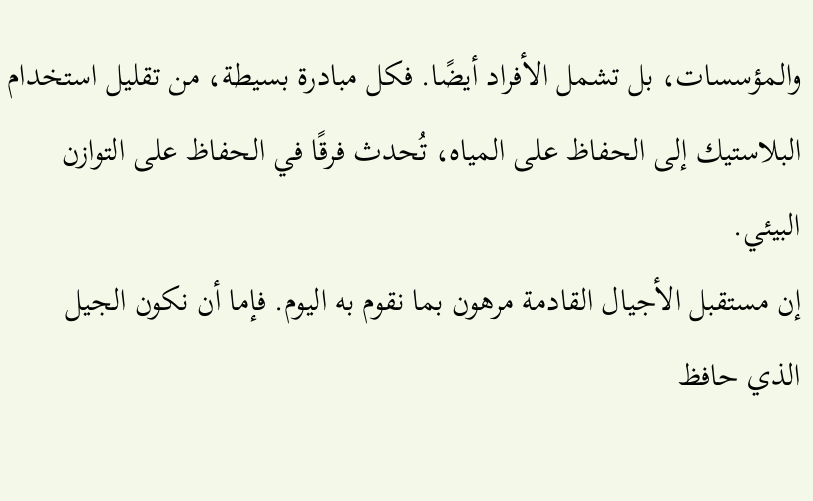والمؤسسات، بل تشمل الأفراد أيضًا. فكل مبادرة بسيطة، من تقليل استخدام البلاستيك إلى الحفاظ على المياه، تُحدث فرقًا في الحفاظ على التوازن البيئي.
إن مستقبل الأجيال القادمة مرهون بما نقوم به اليوم. فإما أن نكون الجيل الذي حافظ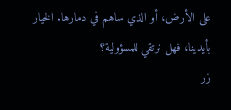على الأرض، أو الذي ساهم في دمارها. الخيار بأيدينا، فهل نرتقي للمسؤولية؟
زر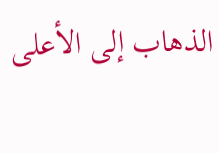الذهاب إلى الأعلى